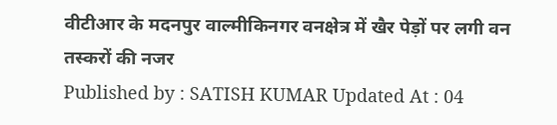वीटीआर के मदनपुर वाल्मीकिनगर वनक्षेत्र में खैर पेड़ों पर लगी वन तस्करों की नजर
Published by : SATISH KUMAR Updated At : 04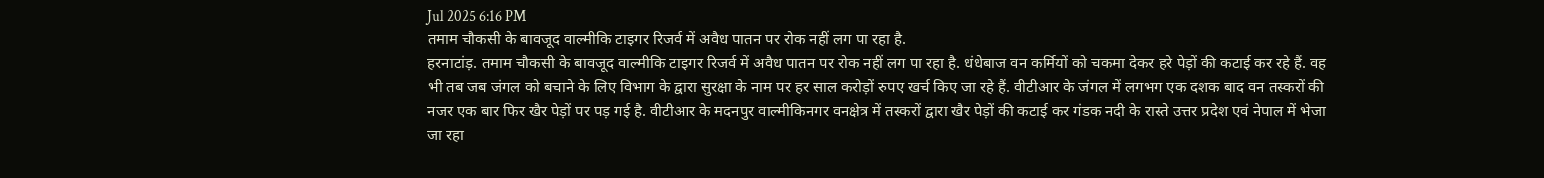Jul 2025 6:16 PM
तमाम चौकसी के बावजूद वाल्मीकि टाइगर रिजर्व में अवैध पातन पर रोक नहीं लग पा रहा है.
हरनाटांड़. तमाम चौकसी के बावजूद वाल्मीकि टाइगर रिजर्व में अवैध पातन पर रोक नहीं लग पा रहा है. धंधेबाज वन कर्मियों को चकमा देकर हरे पेड़ों की कटाई कर रहे हैं. वह भी तब जब जंगल को बचाने के लिए विभाग के द्वारा सुरक्षा के नाम पर हर साल करोड़ों रुपए खर्च किए जा रहे हैं. वीटीआर के जंगल में लगभग एक दशक बाद वन तस्करों की नजर एक बार फिर खैर पेड़ों पर पड़ गई है. वीटीआर के मदनपुर वाल्मीकिनगर वनक्षेत्र में तस्करों द्वारा खैर पेड़ों की कटाई कर गंडक नदी के रास्ते उत्तर प्रदेश एवं नेपाल में भेजा जा रहा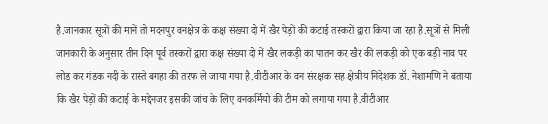है.जानकार सूत्रों की मानें तो मदनपुर वनक्षेत्र के कक्ष संख्या दो में खैर पेड़ों की कटाई तस्करों द्वारा किया जा रहा है.सूत्रों से मिली जानकारी के अनुसार तीन दिन पूर्व तस्करों द्वारा कक्ष संख्या दो में खैर लकड़ी का पातन कर खैर की लकड़ी को एक बड़ी नाव पर लोड कर गंडक नदी के रास्ते बगहा की तरफ ले जाया गया है.वीटीआर के वन संरक्षक सह क्षेत्रीय निदेशक डॉ. नेशामणि ने बताया कि खैर पेड़ों की कटाई के मद्देनजर इसकी जांच के लिए वनकर्मियो की टीम को लगाया गया है.वीटीआर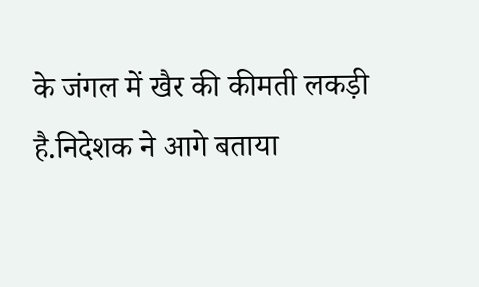के जंगल में खैर की कीमती लकड़ी है.निदेशक ने आगे बताया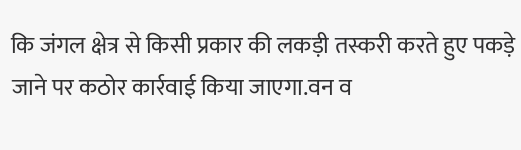कि जंगल क्षेत्र से किसी प्रकार की लकड़ी तस्करी करते हुए पकड़े जाने पर कठोर कार्रवाई किया जाएगा.वन व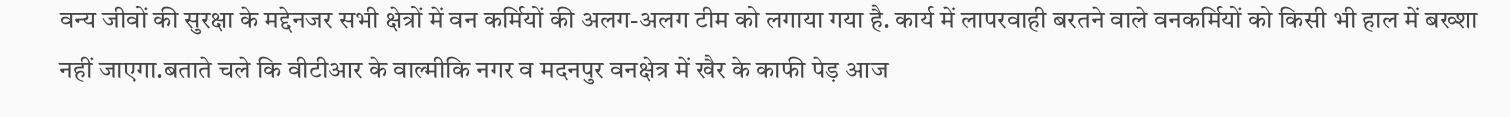वन्य जीवों की सुरक्षा के मद्देनजर सभी क्षेत्रों में वन कर्मियों की अलग-अलग टीम को लगाया गया है. कार्य में लापरवाही बरतने वाले वनकर्मियों को किसी भी हाल में बख्शा नहीं जाएगा.बताते चले कि वीटीआर के वाल्मीकि नगर व मदनपुर वनक्षेत्र में खैर के काफी पेड़ आज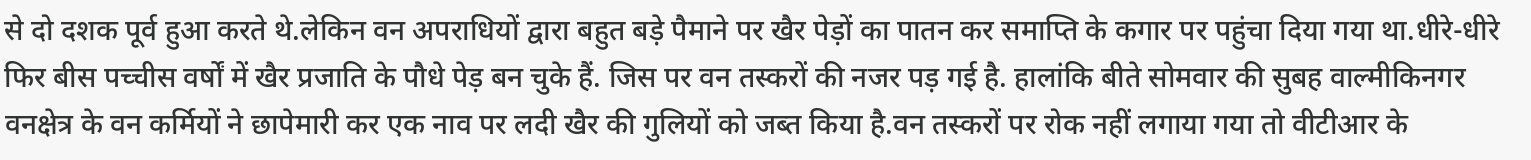से दो दशक पूर्व हुआ करते थे.लेकिन वन अपराधियों द्वारा बहुत बड़े पैमाने पर खैर पेड़ों का पातन कर समाप्ति के कगार पर पहुंचा दिया गया था.धीरे-धीरे फिर बीस पच्चीस वर्षों में खैर प्रजाति के पौधे पेड़ बन चुके हैं. जिस पर वन तस्करों की नजर पड़ गई है. हालांकि बीते सोमवार की सुबह वाल्मीकिनगर वनक्षेत्र के वन कर्मियों ने छापेमारी कर एक नाव पर लदी खैर की गुलियों को जब्त किया है.वन तस्करों पर रोक नहीं लगाया गया तो वीटीआर के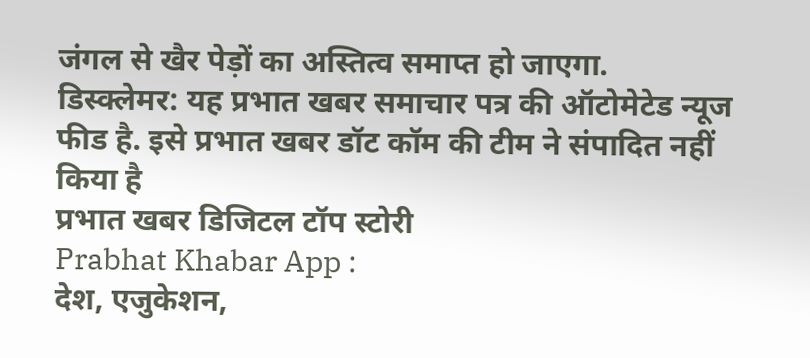जंगल से खैर पेड़ों का अस्तित्व समाप्त हो जाएगा.
डिस्क्लेमर: यह प्रभात खबर समाचार पत्र की ऑटोमेटेड न्यूज फीड है. इसे प्रभात खबर डॉट कॉम की टीम ने संपादित नहीं किया है
प्रभात खबर डिजिटल टॉप स्टोरी
Prabhat Khabar App :
देश, एजुकेशन,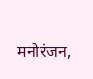मनोरंजन,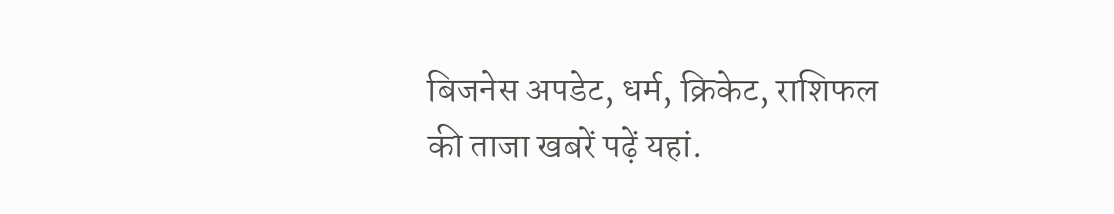बिजनेस अपडेट, धर्म, क्रिकेट, राशिफल की ताजा खबरें पढ़ें यहां.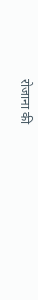रोजाना की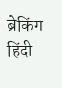ब्रेकिंग हिंदी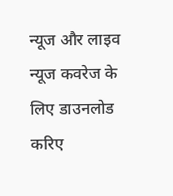न्यूज और लाइव न्यूज कवरेज के लिए डाउनलोड करिए